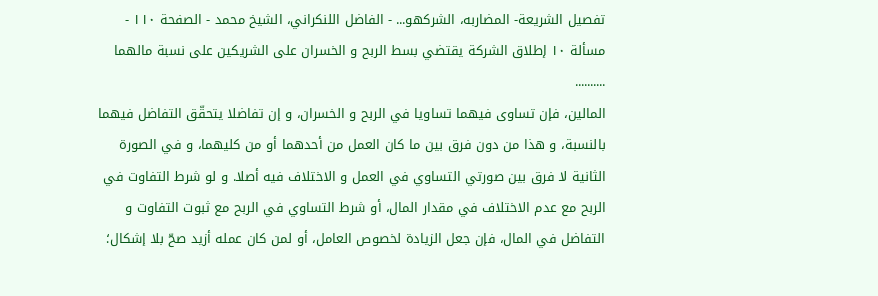تفصيل الشريعة- المضاربه، الشركهو... - الفاضل اللنكراني، الشيخ محمد - الصفحة ١١٠ - مسألة ١٠ إطلاق الشركة يقتضي بسط الربح و الخسران على الشريكين على نسبة مالهما
..........
المالين، فإن تساوى فيهما تساويا في الربح و الخسران، و إن تفاضلا يتحقّق التفاضل فيهما بالنسبة، و هذا من دون فرق بين ما كان العمل من أحدهما أو من كليهما، و في الصورة الثانية لا فرق بين صورتي التساوي في العمل و الاختلاف فيه أصلا. و لو شرط التفاوت في الربح مع عدم الاختلاف في مقدار المال، أو شرط التساوي في الربح مع ثبوت التفاوت و التفاضل في المال، فإن جعل الزيادة لخصوص العامل، أو لمن كان عمله أزيد صحّ بلا إشكال؛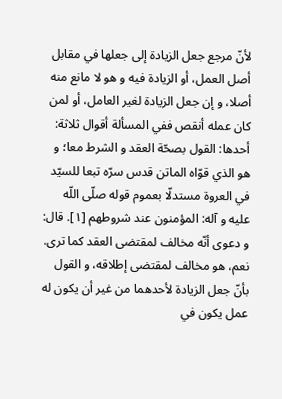لأنّ مرجع جعل الزيادة إلى جعلها في مقابل أصل العمل، أو الزيادة فيه و هو لا مانع منه أصلا، و إن جعل الزيادة لغير العامل، أو لمن كان عمله أنقص ففي المسألة أقوال ثلاثة:
أحدها: القول بصحّة العقد و الشرط معا؛ و هو الذي قوّاه الماتن قدس سرّه تبعا للسيّد في العروة مستدلّا بعموم قوله صلّى اللّه عليه و آله: المؤمنون عند شروطهم [١]. قال: و دعوى أنّه مخالف لمقتضى العقد كما ترى. نعم، هو مخالف لمقتضى إطلاقه، و القول بأنّ جعل الزيادة لأحدهما من غير أن يكون له عمل يكون في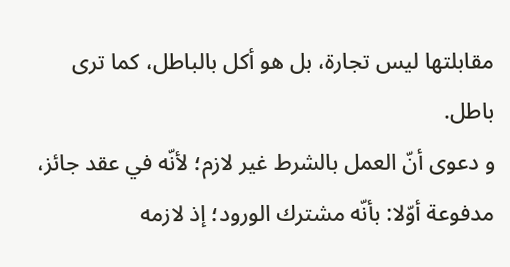مقابلتها ليس تجارة، بل هو أكل بالباطل، كما ترى باطل.
و دعوى أنّ العمل بالشرط غير لازم؛ لأنّه في عقد جائز، مدفوعة أوّلا: بأنّه مشترك الورود؛ إذ لازمه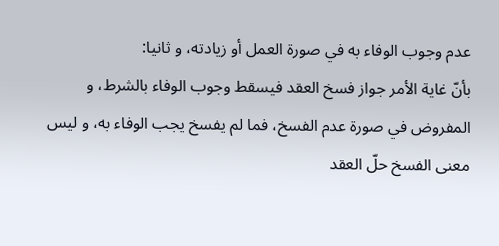عدم وجوب الوفاء به في صورة العمل أو زيادته، و ثانيا:
بأنّ غاية الأمر جواز فسخ العقد فيسقط وجوب الوفاء بالشرط، و المفروض في صورة عدم الفسخ، فما لم يفسخ يجب الوفاء به، و ليس معنى الفسخ حلّ العقد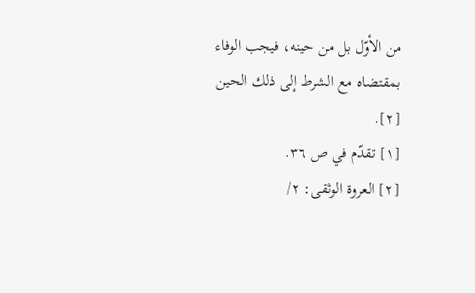من الأوّل بل من حينه، فيجب الوفاء بمقتضاه مع الشرط إلى ذلك الحين [٢].
[١] تقدّم في ص ٣٦.
[٢] العروة الوثقى: ٢/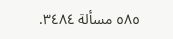٥٨٥ مسألة ٣٤٨٤.